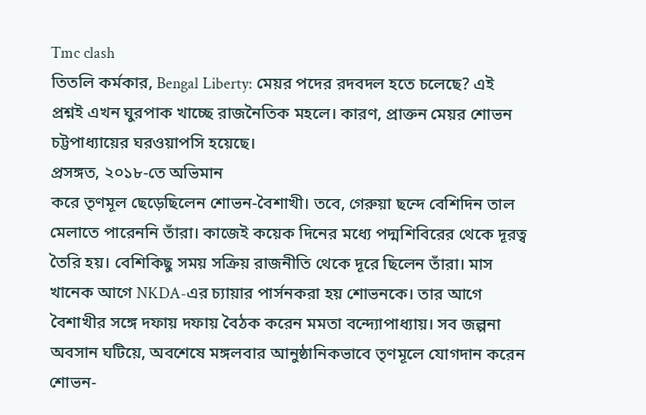Tmc clash
তিতলি কর্মকার, Bengal Liberty: মেয়র পদের রদবদল হতে চলেছে? এই প্রশ্নই এখন ঘুরপাক খাচ্ছে রাজনৈতিক মহলে। কারণ, প্রাক্তন মেয়র শোভন চট্টপাধ্যায়ের ঘরওয়াপসি হয়েছে।
প্রসঙ্গত, ২০১৮-তে অভিমান
করে তৃণমূল ছেড়েছিলেন শোভন-বৈশাখী। তবে, গেরুয়া ছন্দে বেশিদিন তাল মেলাতে পারেননি তাঁরা। কাজেই কয়েক দিনের মধ্যে পদ্মশিবিরের থেকে দূরত্ব তৈরি হয়। বেশিকিছু সময় সক্রিয় রাজনীতি থেকে দূরে ছিলেন তাঁরা। মাস খানেক আগে NKDA-এর চ্যায়ার পার্সনকরা হয় শোভনকে। তার আগে বৈশাখীর সঙ্গে দফায় দফায় বৈঠক করেন মমতা বন্দ্যোপাধ্যায়। সব জল্পনা অবসান ঘটিয়ে, অবশেষে মঙ্গলবার আনুষ্ঠানিকভাবে তৃণমূলে যোগদান করেন শোভন-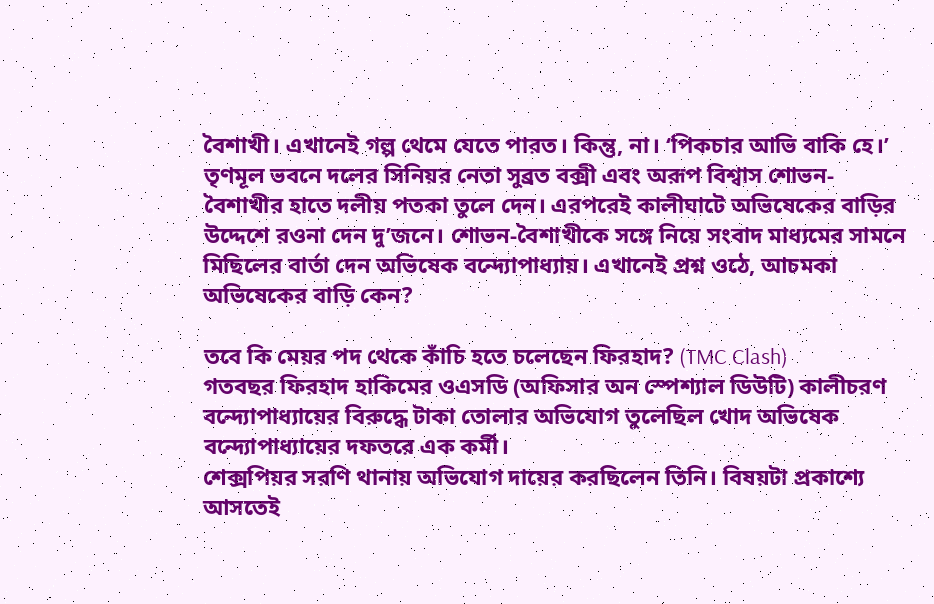বৈশাখী। এখানেই গল্প থেমে যেতে পারত। কিন্তু, না। ‘পিকচার আভি বাকি হে।’
তৃণমূল ভবনে দলের সিনিয়র নেতা সুব্রত বক্সী এবং অরূপ বিশ্বাস শোভন-বৈশাখীর হাতে দলীয় পতকা তুলে দেন। এরপরেই কালীঘাটে অভিষেকের বাড়ির উদ্দেশে রওনা দেন দু’জনে। শোভন-বৈশাখীকে সঙ্গে নিয়ে সংবাদ মাধ্যমের সামনে মিছিলের বার্তা দেন অভিষেক বন্দ্যোপাধ্যায়। এখানেই প্রশ্ন ওঠে, আচমকা অভিষেকের বাড়ি কেন?

তবে কি মেয়র পদ থেকে কাঁচি হতে চলেছেন ফিরহাদ? (TMC Clash)
গতবছর ফিরহাদ হাকিমের ওএসডি (অফিসার অন স্পেশ্যাল ডিউটি) কালীচরণ বন্দ্যোপাধ্যায়ের বিরুদ্ধে টাকা তোলার অভিযোগ তুলেছিল খোদ অভিষেক বন্দ্যোপাধ্যায়ের দফতরে এক কর্মী।
শেক্সপিয়র সরণি থানায় অভিযোগ দায়ের করছিলেন তিনি। বিষয়টা প্রকাশ্যে আসতেই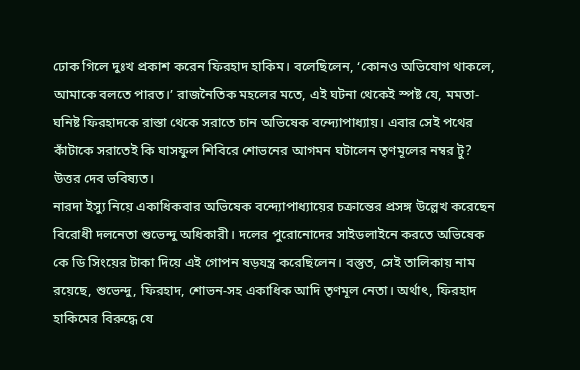ঢোক গিলে দুঃখ প্রকাশ করেন ফিরহাদ হাকিম। বলেছিলেন, ‘কোনও অভিযোগ থাকলে, আমাকে বলতে পারত।’ রাজনৈতিক মহলের মতে, এই ঘটনা থেকেই স্পষ্ট যে, মমতা-ঘনিষ্ট ফিরহাদকে রাস্তা থেকে সরাতে চান অভিষেক বন্দ্যোপাধ্যায়। এবার সেই পথের কাঁটাকে সরাতেই কি ঘাসফুল শিবিরে শোভনের আগমন ঘটালেন তৃণমূলের নম্বর টু? উত্তর দেব ভবিষ্যত।
নারদা ইস্যু নিয়ে একাধিকবার অভিষেক বন্দ্যোপাধ্যায়ের চক্রান্তের প্রসঙ্গ উল্লেখ করেছেন বিরোধী দলনেতা শুভেন্দু অধিকারী। দলের পুরোনোদের সাইডলাইনে করতে অভিষেক কে ডি সিংয়ের টাকা দিয়ে এই গোপন ষড়যন্ত্র করেছিলেন। বস্তুত, সেই তালিকায় নাম রয়েছে, শুভেন্দু, ফিরহাদ, শোভন-সহ একাধিক আদি তৃণমূল নেতা। অর্থাৎ, ফিরহাদ হাকিমের বিরুদ্ধে যে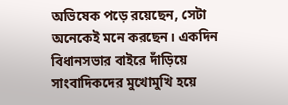অভিষেক পড়ে রয়েছেন, সেটা অনেকেই মনে করছেন। একদিন বিধানসভার বাইরে দাঁড়িয়ে সাংবাদিকদের মুখোমুখি হয়ে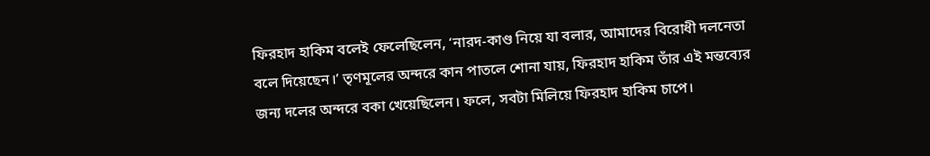ফিরহাদ হাকিম বলেই ফেলেছিলেন, ‘নারদ-কাণ্ড নিয়ে যা বলার, আমাদের বিরোধী দলনেতা বলে দিয়েছেন।’ তৃণমূলের অন্দরে কান পাতলে শোনা যায়, ফিরহাদ হাকিম তাঁর এই মন্তব্যের জন্য দলের অন্দরে বকা খেয়েছিলেন। ফলে, সবটা মিলিয়ে ফিরহাদ হাকিম চাপে।